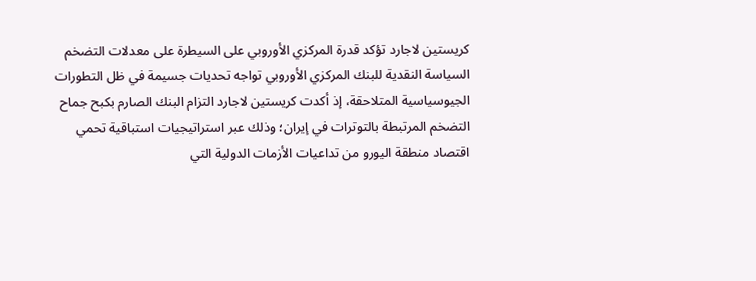كريستين لاجارد تؤكد قدرة المركزي الأوروبي على السيطرة على معدلات التضخم
السياسة النقدية للبنك المركزي الأوروبي تواجه تحديات جسيمة في ظل التطورات الجيوسياسية المتلاحقة، إذ أكدت كريستين لاجارد التزام البنك الصارم بكبح جماح التضخم المرتبطة بالتوترات في إيران؛ وذلك عبر استراتيجيات استباقية تحمي اقتصاد منطقة اليورو من تداعيات الأزمات الدولية التي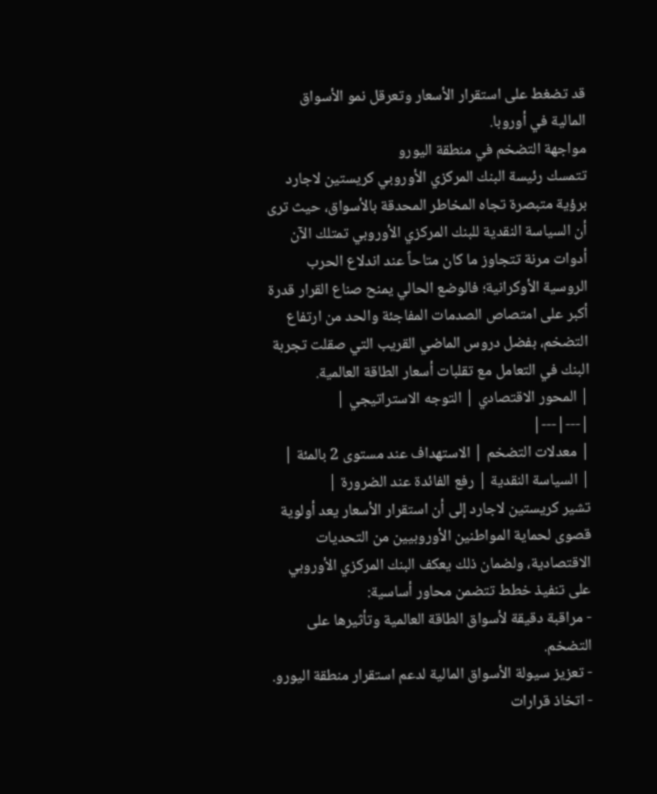قد تضغط على استقرار الأسعار وتعرقل نمو الأسواق المالية في أوروبا.
مواجهة التضخم في منطقة اليورو
تتمسك رئيسة البنك المركزي الأوروبي كريستين لاجارد برؤية متبصرة تجاه المخاطر المحدقة بالأسواق، حيث ترى أن السياسة النقدية للبنك المركزي الأوروبي تمتلك الآن أدوات مرنة تتجاوز ما كان متاحاً عند اندلاع الحرب الروسية الأوكرانية؛ فالوضع الحالي يمنح صناع القرار قدرة أكبر على امتصاص الصدمات المفاجئة والحد من ارتفاع التضخم، بفضل دروس الماضي القريب التي صقلت تجربة البنك في التعامل مع تقلبات أسعار الطاقة العالمية.
| المحور الاقتصادي | التوجه الاستراتيجي |
|---|---|
| معدلات التضخم | الاستهداف عند مستوى 2 بالمئة |
| السياسة النقدية | رفع الفائدة عند الضرورة |
تشير كريستين لاجارد إلى أن استقرار الأسعار يعد أولوية قصوى لحماية المواطنين الأوروبيين من التحديات الاقتصادية، ولضمان ذلك يعكف البنك المركزي الأوروبي على تنفيذ خطط تتضمن محاور أساسية:
- مراقبة دقيقة لأسواق الطاقة العالمية وتأثيرها على التضخم.
- تعزيز سيولة الأسواق المالية لدعم استقرار منطقة اليورو.
- اتخاذ قرارات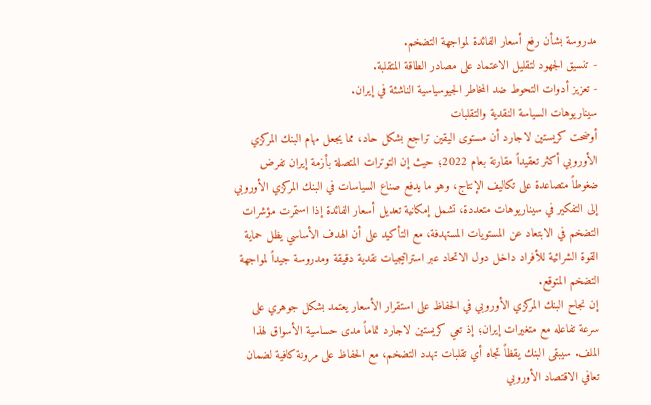مدروسة بشأن رفع أسعار الفائدة لمواجهة التضخم.
- تنسيق الجهود لتقليل الاعتماد على مصادر الطاقة المتقلبة.
- تعزيز أدوات التحوط ضد المخاطر الجيوسياسية الناشئة في إيران.
سيناريوهات السياسة النقدية والتقلبات
أوضحت كريستين لاجارد أن مستوى اليقين تراجع بشكل حاد، مما يجعل مهام البنك المركزي الأوروبي أكثر تعقيداً مقارنة بعام 2022؛ حيث إن التوترات المتصلة بأزمة إيران تفرض ضغوطاً متصاعدة على تكاليف الإنتاج، وهو ما يدفع صناع السياسات في البنك المركزي الأوروبي إلى التفكير في سيناريوهات متعددة، تشمل إمكانية تعديل أسعار الفائدة إذا استمرت مؤشرات التضخم في الابتعاد عن المستويات المستهدفة، مع التأكيد على أن الهدف الأساسي يظل حماية القوة الشرائية للأفراد داخل دول الاتحاد عبر استراتيجيات نقدية دقيقة ومدروسة جيداً لمواجهة التضخم المتوقع.
إن نجاح البنك المركزي الأوروبي في الحفاظ على استقرار الأسعار يعتمد بشكل جوهري على سرعة تفاعله مع متغيرات إيران؛ إذ تعي كريستين لاجارد تماماً مدى حساسية الأسواق لهذا الملف. سيبقى البنك يقظاً تجاه أي تقلبات تهدد التضخم، مع الحفاظ على مرونة كافية لضمان تعافي الاقتصاد الأوروبي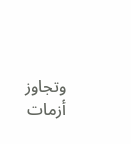وتجاوز أزمات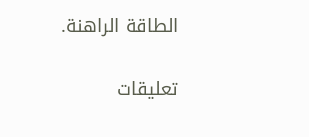الطاقة الراهنة.

تعليقات